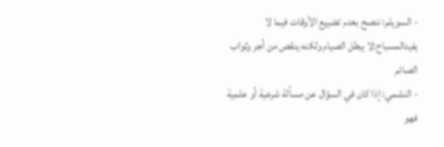- السويلم: ننصح بعدم تضييع الأوقات فيما لا يفيدالمسباح:لا يبطل الصيام ولكنه ينقص من أجر وثواب الصائم
- النشمي: إذا كان في السؤال عن مسألة شرعية أو علمية فهو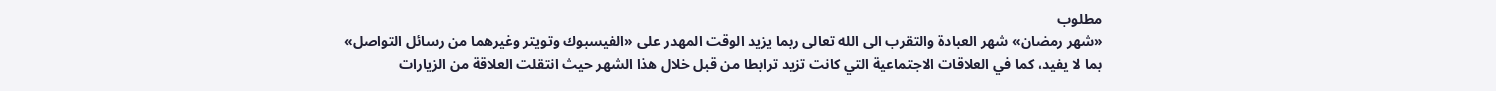مطلوب
«شهر رمضان» شهر العبادة والتقرب الى الله تعالى ربما يزيد الوقت المهدر على «الفيسبوك وتويتر وغيرهما من رسائل التواصل» بما لا يفيد، كما في العلاقات الاجتماعية التي كانت تزيد ترابطا من قبل خلال هذا الشهر حيث انتقلت العلاقة من الزيارات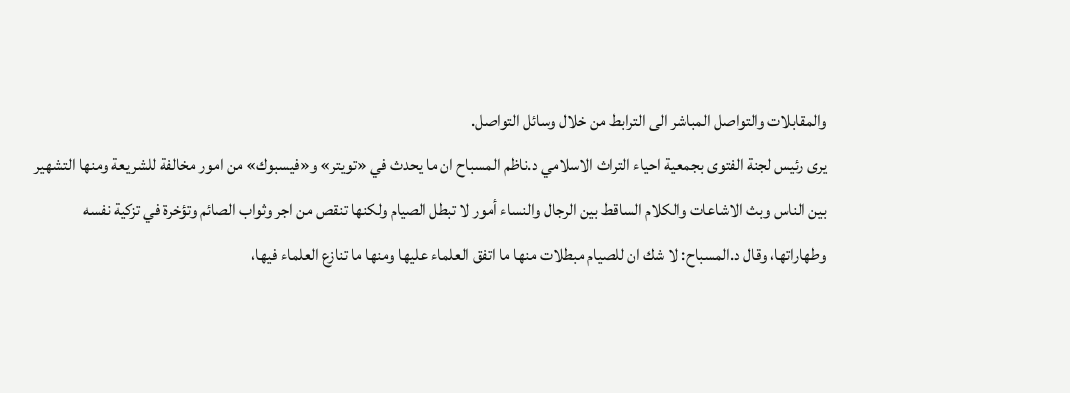والمقابلات والتواصل المباشر الى الترابط من خلال وسائل التواصل.
يرى رئيس لجنة الفتوى بجمعية احياء التراث الاسلامي د.ناظم المسباح ان ما يحدث في «تويتر» و«فيسبوك» من امور مخالفة للشريعة ومنها التشهير بين الناس وبث الاشاعات والكلام الساقط بين الرجال والنساء أمور لا تبطل الصيام ولكنها تنقص من اجر وثواب الصائم وتؤخرة في تزكية نفسه وطهاراتها، وقال د.المسباح: لا شك ان للصيام مبطلات منها ما اتفق العلماء عليها ومنها ما تنازع العلماء فيها،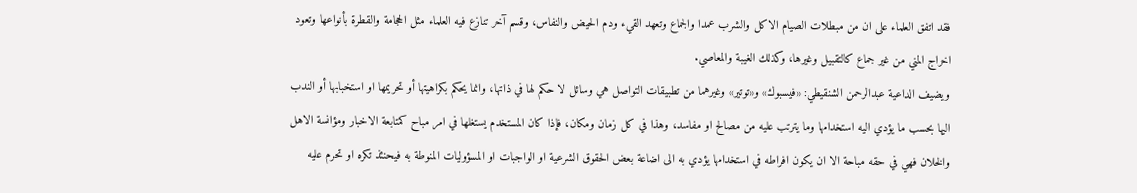فقد اتفق العلماء على ان من مبطلات الصيام الاكل والشرب عمدا والجماع وتعهد القيء ودم الحيض والنفاس، وقسم آخر تنازع فيه العلماء مثل الحجامة والقطرة بأنواعها وتعود اخراج المني من غير جماع كالتقبيل وغيرها، وكذلك الغيبة والمعاصي.
ويضيف الداعية عبدالرحمن الشنقيطي: «فيسبوك» و«توتير» وغيرهما من تطبيقات التواصل هي وسائل لا حكم لها في ذاتها، وانما يحكم بكراهيتها أو تحريمها او استخبابها أو الندب اليها بحسب ما يؤدي اليه استخدامها وما يترتب عليه من مصالح او مفاسد، وهذا في كل زمان ومكان، فإذا كان المستخدم يستغلها في امر مباح كمتابعة الاخبار ومؤانسة الاهل والخلان فهي في حقه مباحة الا ان يكون افراطه في استخدامها يؤدي به الى اضاعة بعض الحقوق الشرعية او الواجبات او المسؤوليات المنوطة به فيحنئذ تكره او تحرم عليه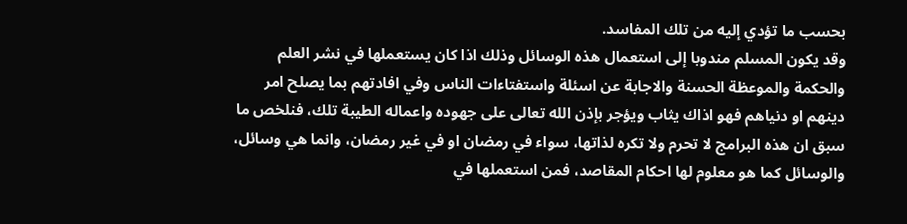بحسب ما تؤدي إليه من تلك المفاسد.
وقد يكون المسلم مندوبا إلى استعمال هذه الوسائل وذلك اذا كان يستعملها في نشر العلم والحكمة والموعظة الحسنة والاجابة عن اسئلة واستفتاءات الناس وفي افادتهم بما يصلح امر دينهم او دنياهم فهو اذاك يثاب ويؤجر بإذن الله تعالى على جهوده واعماله الطيبة تلك، فنلخص ما سبق ان هذه البرامج لا تحرم ولا تكره لذاتها، سواء في رمضان او في غير رمضان، وانما هي وسائل، والوسائل كما هو معلوم لها احكام المقاصد، فمن استعملها في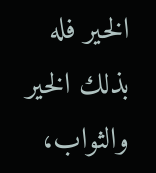الخير فله بذلك الخير والثواب،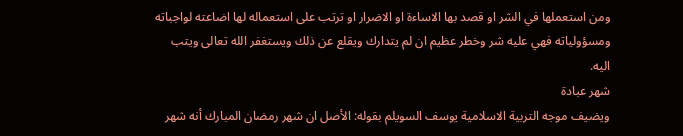ومن استعملها في الشر او قصد بها الاساءة او الاضرار او ترتب على استعماله لها اضاعته لواجباته ومسؤولياته فهي عليه شر وخطر عظيم ان لم يتدارك ويقلع عن ذلك ويستغفر الله تعالى ويتب اليه.
شهر عبادة
ويضيف موجه التربية الاسلامية يوسف السويلم بقوله: الأصل ان شهر رمضان المبارك أنه شهر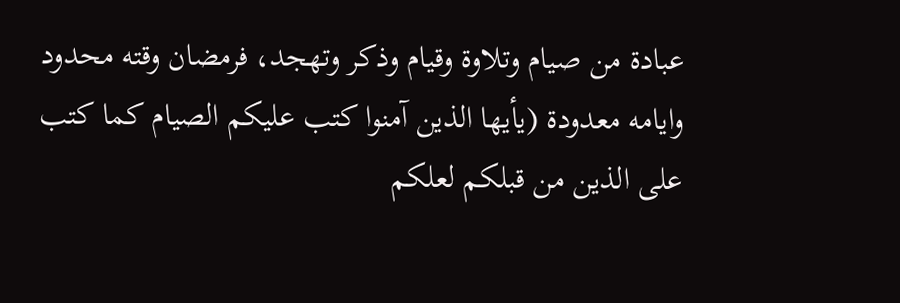عبادة من صيام وتلاوة وقيام وذكر وتهجد، فرمضان وقته محدود وايامه معدودة (يأيها الذين آمنوا كتب عليكم الصيام كما كتب على الذين من قبلكم لعلكم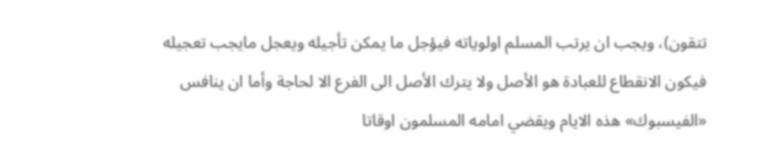تتقون)، ويجب ان يرتب المسلم اولوياته فيؤجل ما يمكن تأجيله ويعجل مايجب تعجيله فيكون الانقطاع للعبادة هو الأصل ولا يترك الأصل الى الفرع الا لحاجة وأما ان ينافس «الفيسبوك» هذه الايام ويقضي امامه المسلمون اوقاتا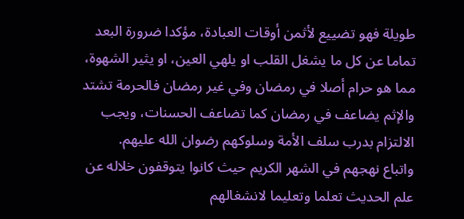طويلة فهو تضييع لأثمن أوقات العبادة، مؤكدا ضرورة البعد تماما عن كل ما يشغل القلب او يلهي العين، او يثير الشهوة، مما هو حرام أصلا في رمضان وفي غير رمضان فالحرمة تشتد والإثم يضاعف في رمضان كما تضاعف الحسنات، ويجب الالتزام بدرب سلف الأمة وسلوكهم رضوان الله عليهم.
واتباع نهجهم في الشهر الكريم حيث كانوا يتوقفون خلاله عن علم الحديث تعلما وتعليما لانشغالهم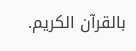بالقرآن الكريم.